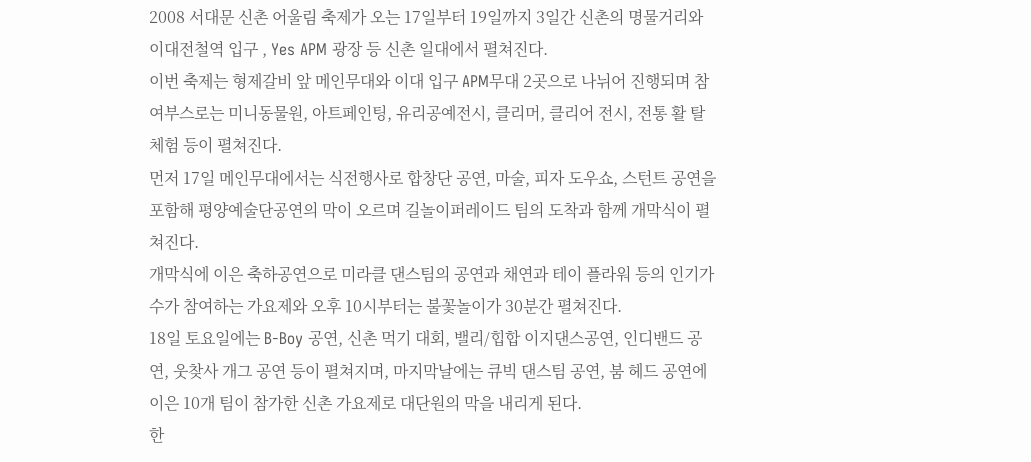2008 서대문 신촌 어울림 축제가 오는 17일부터 19일까지 3일간 신촌의 명물거리와 이대전철역 입구 , Yes APM 광장 등 신촌 일대에서 펼쳐진다.
이번 축제는 형제갈비 앞 메인무대와 이대 입구 APM무대 2곳으로 나뉘어 진행되며 참여부스로는 미니동물원, 아트페인팅, 유리공예전시, 클리머, 클리어 전시, 전통 활 탈 체험 등이 펼쳐진다.
먼저 17일 메인무대에서는 식전행사로 합창단 공연, 마술, 피자 도우쇼, 스턴트 공연을 포함해 평양예술단공연의 막이 오르며 길놀이퍼레이드 팀의 도착과 함께 개막식이 펼쳐진다.
개막식에 이은 축하공연으로 미라클 댄스팀의 공연과 채연과 테이 플라워 등의 인기가수가 참여하는 가요제와 오후 10시부터는 불꽃놀이가 30분간 펼쳐진다.
18일 토요일에는 B-Boy 공연, 신촌 먹기 대회, 밸리/힙합 이지댄스공연, 인디밴드 공연, 웃찾사 개그 공연 등이 펼쳐지며, 마지막날에는 큐빅 댄스팀 공연, 붐 헤드 공연에 이은 10개 팀이 참가한 신촌 가요제로 대단원의 막을 내리게 된다.
한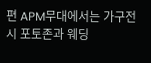편 APM무대에서는 가구전시 포토존과 웨딩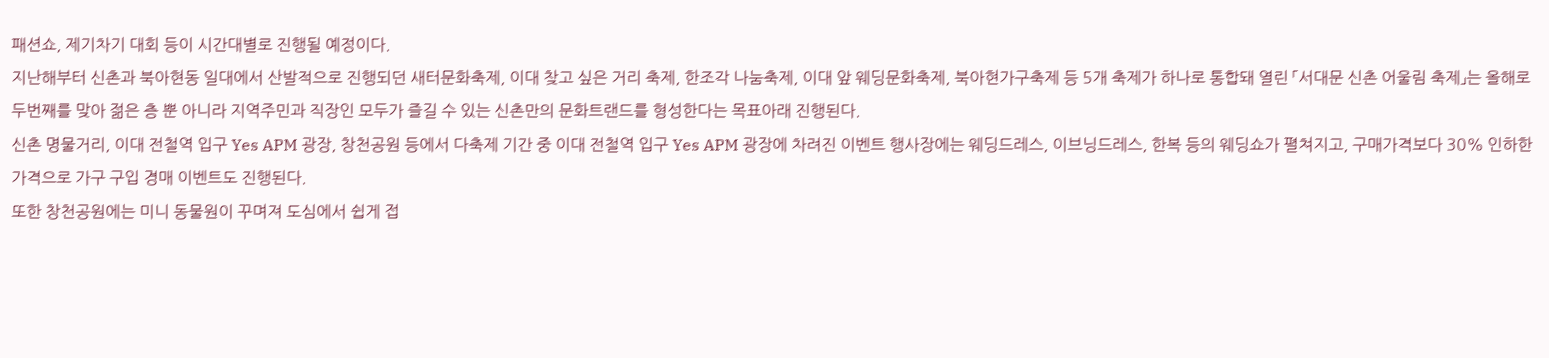패션쇼, 제기차기 대회 등이 시간대별로 진행될 예정이다.
지난해부터 신촌과 북아현동 일대에서 산발적으로 진행되던 새터문화축제, 이대 찾고 싶은 거리 축제, 한조각 나눔축제, 이대 앞 웨딩문화축제, 북아현가구축제 등 5개 축제가 하나로 통합돼 열린 「서대문 신촌 어울림 축제」는 올해로 두번째를 맞아 젊은 층 뿐 아니라 지역주민과 직장인 모두가 즐길 수 있는 신촌만의 문화트랜드를 형성한다는 목표아래 진행된다.
신촌 명물거리, 이대 전철역 입구 Yes APM 광장, 창천공원 등에서 다축제 기간 중 이대 전철역 입구 Yes APM 광장에 차려진 이벤트 행사장에는 웨딩드레스, 이브닝드레스, 한복 등의 웨딩쇼가 펼쳐지고, 구매가격보다 30% 인하한 가격으로 가구 구입 경매 이벤트도 진행된다.
또한 창천공원에는 미니 동물원이 꾸며져 도심에서 쉽게 접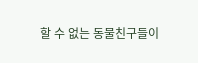할 수 없는 동물친구들이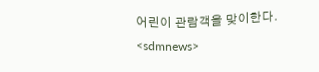어린이 관람객을 맞이한다.
<sdmnews>